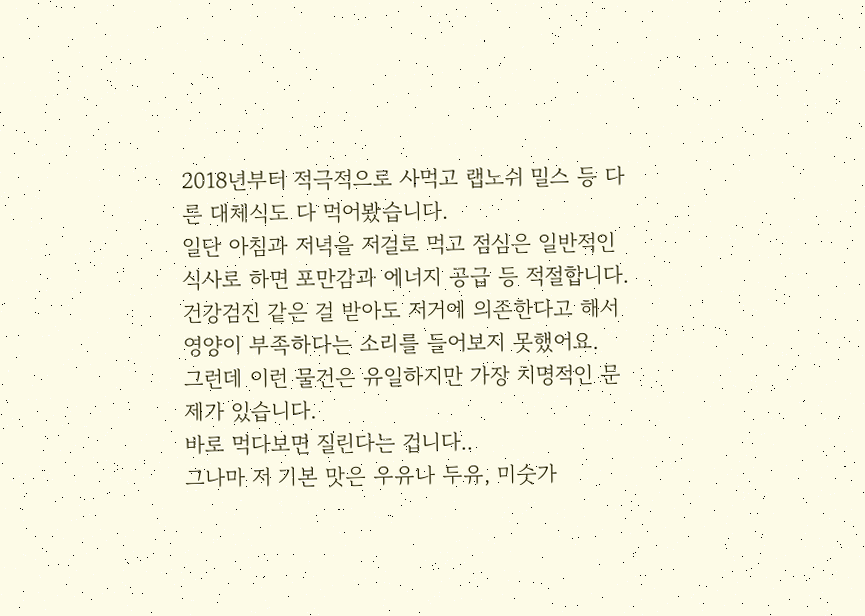2018년부터 적극적으로 사먹고 랩노쉬 밀스 등 다른 대체식도 다 먹어봤습니다.
일단 아침과 저녁을 저걸로 먹고 점심은 일반적인 식사로 하면 포만감과 에너지 공급 등 적절합니다.
건강검진 같은 걸 받아도 저거에 의존한다고 해서 영양이 부족하다는 소리를 들어보지 못했어요.
그런데 이런 물건은 유일하지만 가장 치명적인 문제가 있습니다.
바로 먹다보면 질린다는 겁니다..
그나마 저 기본 맛은 우유나 두유, 미숫가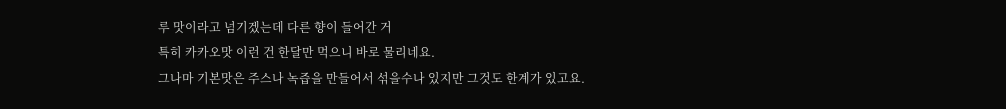루 맛이라고 넘기겠는데 다른 향이 들어간 거
특히 카카오맛 이런 건 한달만 먹으니 바로 물리네요.
그나마 기본맛은 주스나 녹즙을 만들어서 섞을수나 있지만 그것도 한계가 있고요.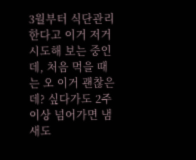3월부터 식단관리 한다고 이거 저거 시도해 보는 중인데, 처음 먹을 때는 오 이거 괜찮은데? 싶다가도 2주 이상 넘어가면 냄새도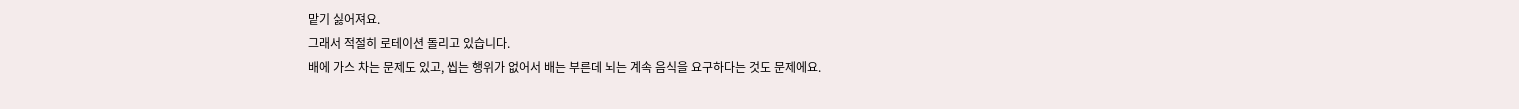맡기 싫어져요.
그래서 적절히 로테이션 돌리고 있습니다.
배에 가스 차는 문제도 있고, 씹는 행위가 없어서 배는 부른데 뇌는 계속 음식을 요구하다는 것도 문제에요.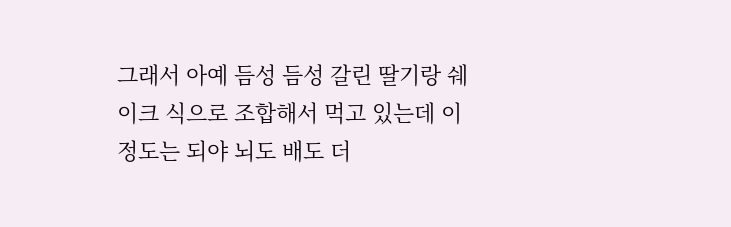그래서 아예 듬성 듬성 갈린 딸기랑 쉐이크 식으로 조합해서 먹고 있는데 이 정도는 되야 뇌도 배도 더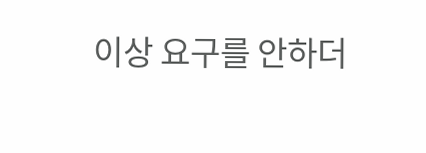이상 요구를 안하더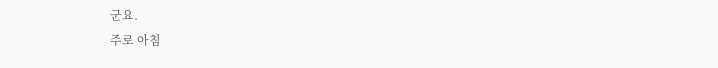군요.
주로 아침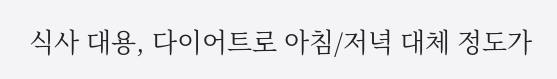식사 대용, 다이어트로 아침/저녁 대체 정도가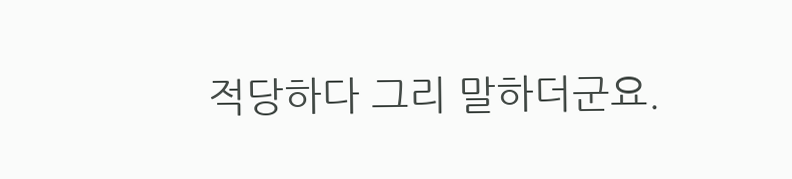적당하다 그리 말하더군요.